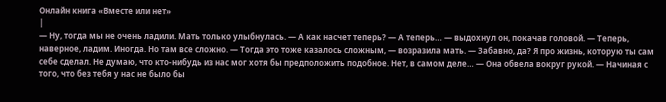Онлайн книга «Вместе или нет»
|
— Ну, тогда мы не очень ладили. Мать только улыбнулась. — А как насчет теперь? — А теперь… ― выдохнул он, покачав головой. ― Теперь, наверное, ладим. Иногда. Но там все сложно. — Тогда это тоже казалось сложным, ― возразила мать. ― Забавно, да? Я про жизнь, которую ты сам себе сделал. Не думаю, что кто-нибудь из нас мог хотя бы предположить подобное. Нет, в самом деле… ― Она обвела вокруг рукой. ― Начиная с того, что без тебя у нас не было бы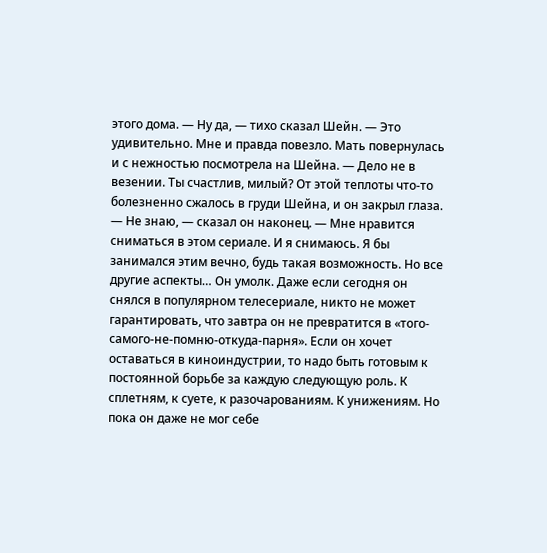этого дома. — Ну да, ― тихо сказал Шейн. ― Это удивительно. Мне и правда повезло. Мать повернулась и с нежностью посмотрела на Шейна. — Дело не в везении. Ты счастлив, милый? От этой теплоты что-то болезненно сжалось в груди Шейна, и он закрыл глаза. — Не знаю, ― сказал он наконец. ― Мне нравится сниматься в этом сериале. И я снимаюсь. Я бы занимался этим вечно, будь такая возможность. Но все другие аспекты… Он умолк. Даже если сегодня он снялся в популярном телесериале, никто не может гарантировать, что завтра он не превратится в «того-самого-не-помню-откуда-парня». Если он хочет оставаться в киноиндустрии, то надо быть готовым к постоянной борьбе за каждую следующую роль. К сплетням, к суете, к разочарованиям. К унижениям. Но пока он даже не мог себе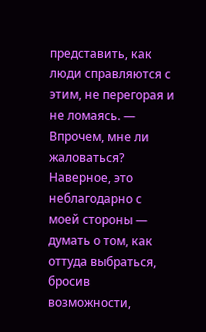представить, как люди справляются с этим, не перегорая и не ломаясь. — Впрочем, мне ли жаловаться? Наверное, это неблагодарно с моей стороны ― думать о том, как оттуда выбраться, бросив возможности,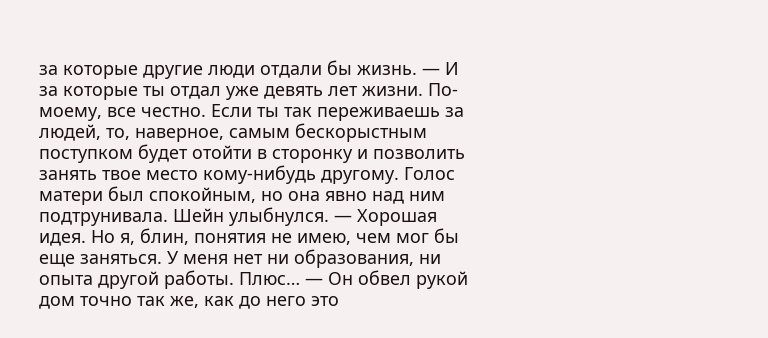за которые другие люди отдали бы жизнь. — И за которые ты отдал уже девять лет жизни. По-моему, все честно. Если ты так переживаешь за людей, то, наверное, самым бескорыстным поступком будет отойти в сторонку и позволить занять твое место кому-нибудь другому. Голос матери был спокойным, но она явно над ним подтрунивала. Шейн улыбнулся. — Хорошая идея. Но я, блин, понятия не имею, чем мог бы еще заняться. У меня нет ни образования, ни опыта другой работы. Плюс… ― Он обвел рукой дом точно так же, как до него это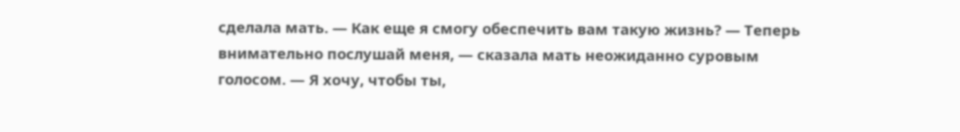сделала мать. ― Как еще я смогу обеспечить вам такую жизнь? — Теперь внимательно послушай меня, ― сказала мать неожиданно суровым голосом. ― Я хочу, чтобы ты,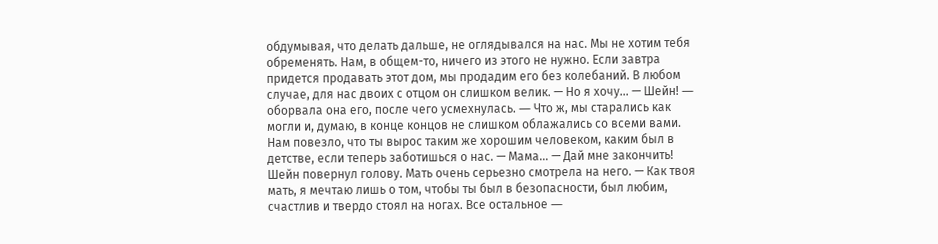обдумывая, что делать дальше, не оглядывался на нас. Мы не хотим тебя обременять. Нам, в общем-то, ничего из этого не нужно. Если завтра придется продавать этот дом, мы продадим его без колебаний. В любом случае, для нас двоих с отцом он слишком велик. — Но я хочу… — Шейн! ― оборвала она его, после чего усмехнулась. ― Что ж, мы старались как могли и, думаю, в конце концов не слишком облажались со всеми вами. Нам повезло, что ты вырос таким же хорошим человеком, каким был в детстве, если теперь заботишься о нас. — Мама… — Дай мне закончить! Шейн повернул голову. Мать очень серьезно смотрела на него. — Как твоя мать, я мечтаю лишь о том, чтобы ты был в безопасности, был любим, счастлив и твердо стоял на ногах. Все остальное ―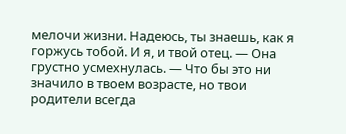мелочи жизни. Надеюсь, ты знаешь, как я горжусь тобой. И я, и твой отец. ― Она грустно усмехнулась. ― Что бы это ни значило в твоем возрасте, но твои родители всегда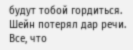будут тобой гордиться. Шейн потерял дар речи. Все, что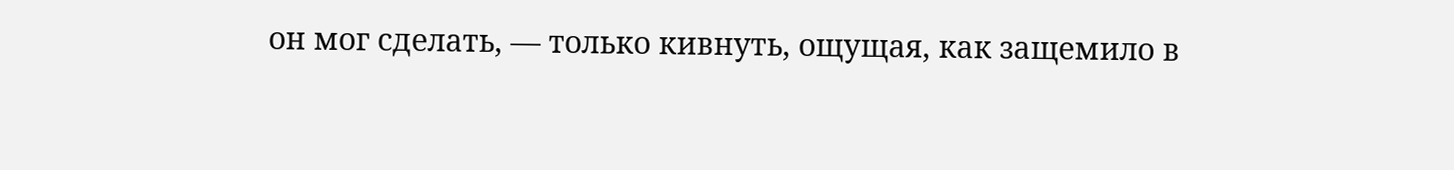он мог сделать, ― только кивнуть, ощущая, как защемило в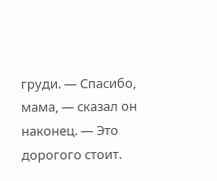груди. — Спасибо, мама, ― сказал он наконец. ― Это дорогого стоит.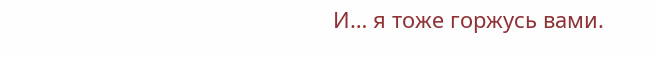И… я тоже горжусь вами.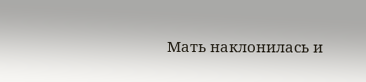Мать наклонилась и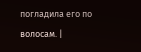погладила его по волосам. |